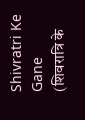Shivratri Ke Gane (शिवरात्रि के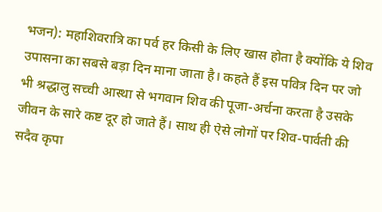भजन): महाशिवरात्रि का पर्व हर किसी के लिए खास होता है क्योंकि ये शिव उपासना का सबसे बड़ा दिन माना जाता है। कहते हैं इस पवित्र दिन पर जो भी श्रद्धालु सच्ची आस्था से भगवान शिव की पूजा-अर्चना करता है उसके जीवन के सारे कष्ट दूर हो जाते हैं। साथ ही ऐसे लोगों पर शिव-पार्वती की सदैव कृपा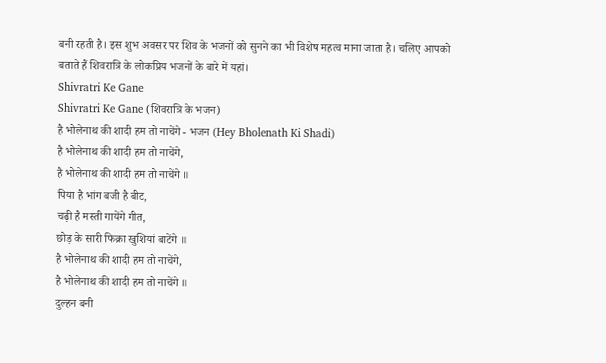बनी रहती है। इस शुभ अवसर पर शिव के भजनों को सुनने का भी विशेष महत्व माना जाता है। चलिए आपको बताते हैं शिवरात्रि के लोकप्रिय भजनों के बारे में यहां।
Shivratri Ke Gane
Shivratri Ke Gane (शिवरात्रि के भजन)
है भोलेनाथ की शादी हम तो नाचेंगे - भजन (Hey Bholenath Ki Shadi)
है भोलेनाथ की शादी हम तो नाचेंगे,
है भोलेनाथ की शादी हम तो नाचेंगे ॥
पिया है भांग बजी है बीट,
चढ़ी है मस्ती गायेंगे गीत,
छोड़ के सारी फिक्रा खुशियां बाटेंगे ॥
है भोलेनाथ की शादी हम तो नाचेंगे,
है भोलेनाथ की शादी हम तो नाचेंगे ॥
दुल्हन बनी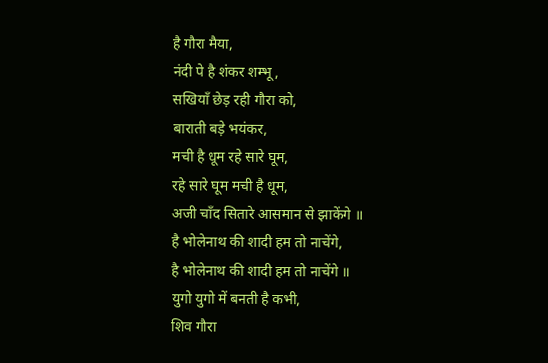है गौरा मैया,
नंदी पे है शंकर शम्भू,
सखियाँ छेड़ रही गौरा को,
बाराती बड़े भयंकर,
मची है धूम रहे सारे घूम,
रहे सारे घूम मची है धूम,
अजी चाँद सितारे आसमान से झाकेंगे ॥
है भोलेनाथ की शादी हम तो नाचेंगे,
है भोलेनाथ की शादी हम तो नाचेंगे ॥
युगो युगो में बनती है कभी,
शिव गौरा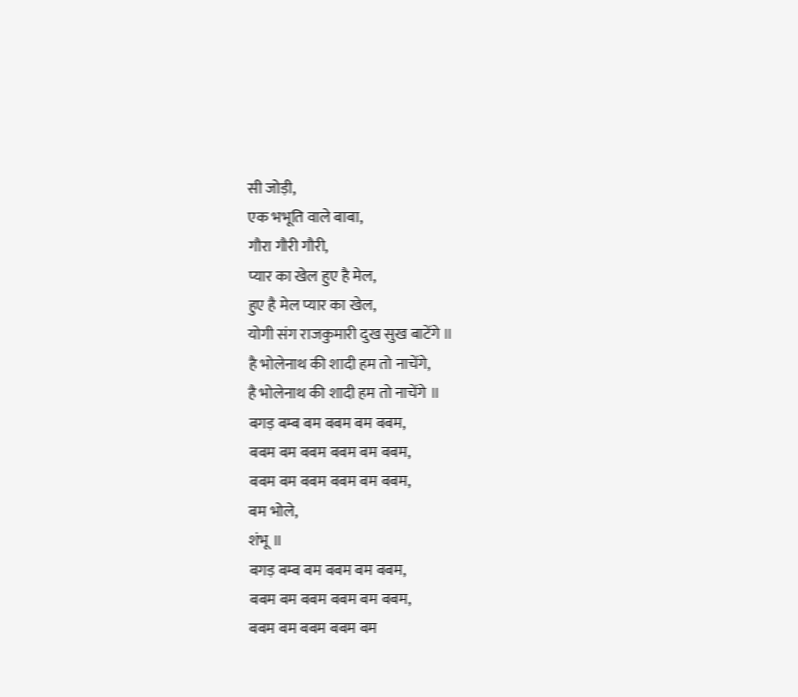सी जोड़ी,
एक भभूति वाले बाबा,
गौरा गौरी गौरी,
प्यार का खेल हुए है मेल,
हुए है मेल प्यार का खेल,
योगी संग राजकुमारी दुख सुख बाटेंगे ॥
है भोलेनाथ की शादी हम तो नाचेंगे,
है भोलेनाथ की शादी हम तो नाचेंगे ॥
बगड़ बम्ब बम बबम बम बबम,
बबम बम बबम बबम बम बबम,
बबम बम बबम बबम बम बबम,
बम भोले,
शंभू ॥
बगड़ बम्ब बम बबम बम बबम,
बबम बम बबम बबम बम बबम,
बबम बम बबम बबम बम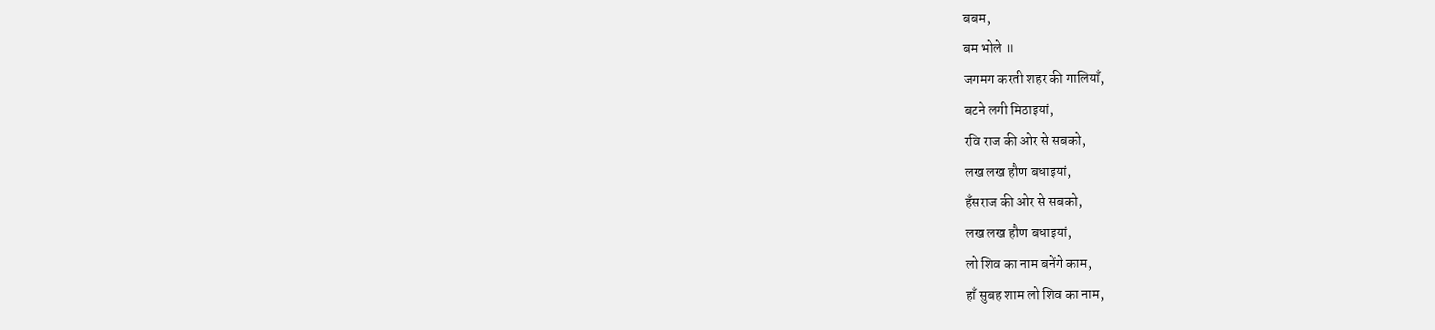बबम,
बम भोले ॥
जगमग करती शहर की गालियाँ,
बटने लगी मिठाइयां,
रवि राज की ओर से सबको,
लख लख हौण बधाइयां,
हँसराज की ओर से सबको,
लख लख हौण बधाइयां,
लो शिव का नाम बनेंगे काम,
हाँ सुबह शाम लो शिव का नाम,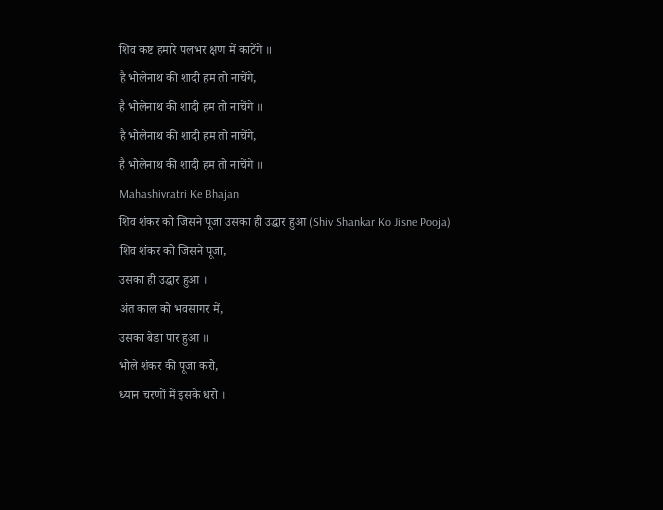शिव कष्ट हमारे पलभर क्षण में काटेंगे ॥
है भोलेनाथ की शादी हम तो नाचेंगे,
है भोलेनाथ की शादी हम तो नाचेंगे ॥
है भोलेनाथ की शादी हम तो नाचेंगे,
है भोलेनाथ की शादी हम तो नाचेंगे ॥
Mahashivratri Ke Bhajan
शिव शंकर को जिसने पूजा उसका ही उद्धार हुआ (Shiv Shankar Ko Jisne Pooja)
शिव शंकर को जिसने पूजा,
उसका ही उद्धार हुआ ।
अंत काल को भवसागर में,
उसका बेडा पार हुआ ॥
भोले शंकर की पूजा करो,
ध्यान चरणों में इसके धरो ।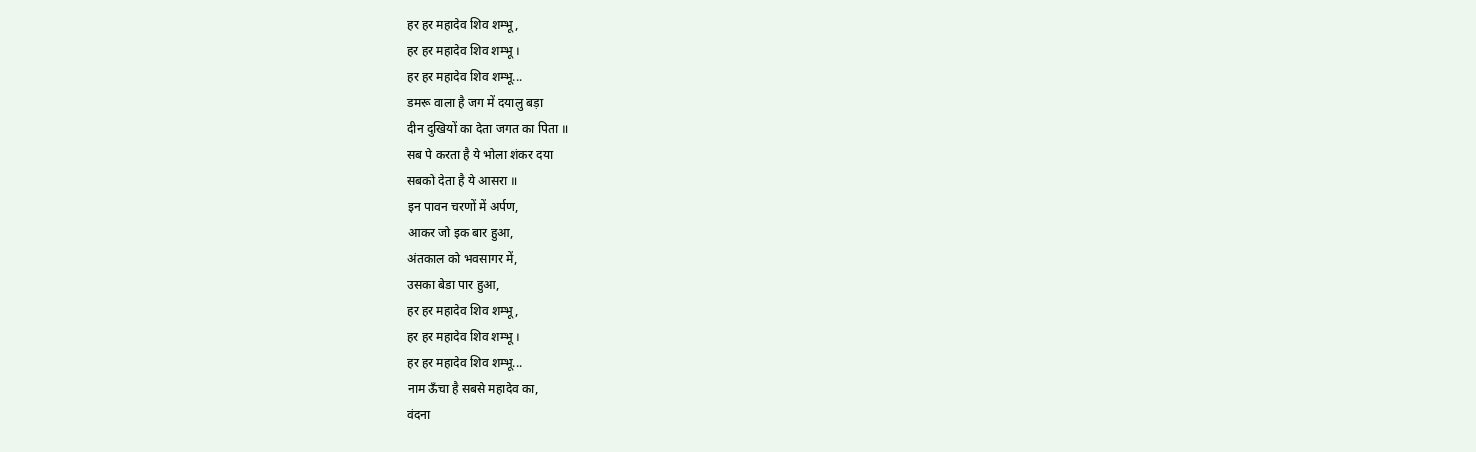हर हर महादेव शिव शम्भू,
हर हर महादेव शिव शम्भू ।
हर हर महादेव शिव शम्भू...
डमरू वाला है जग में दयालु बड़ा
दीन दुखियों का देता जगत का पिता ॥
सब पे करता है ये भोला शंकर दया
सबको देता है ये आसरा ॥
इन पावन चरणों में अर्पण,
आकर जो इक बार हुआ,
अंतकाल को भवसागर में,
उसका बेडा पार हुआ,
हर हर महादेव शिव शम्भू,
हर हर महादेव शिव शम्भू ।
हर हर महादेव शिव शम्भू...
नाम ऊँचा है सबसे महादेव का,
वंदना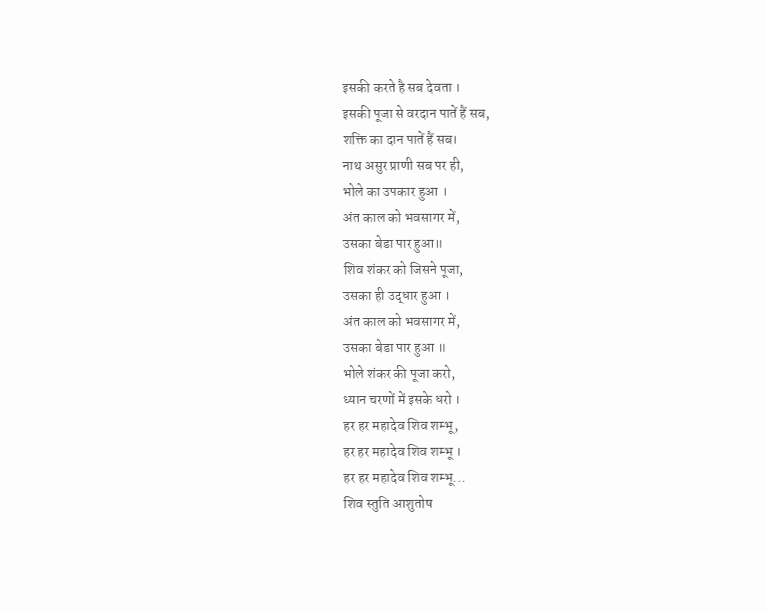इसकी करते है सब देवता ।
इसकी पूजा से वरदान पातें हैं सब,
शक्ति का दान पातें हैं सब।
नाथ असुर प्राणी सब पर ही,
भोले का उपकार हुआ ।
अंत काल को भवसागर में,
उसका बेडा पार हुआ॥
शिव शंकर को जिसने पूजा,
उसका ही उद्धार हुआ ।
अंत काल को भवसागर में,
उसका बेडा पार हुआ ॥
भोले शंकर की पूजा करो,
ध्यान चरणों में इसके धरो ।
हर हर महादेव शिव शम्भू,
हर हर महादेव शिव शम्भू ।
हर हर महादेव शिव शम्भू...
शिव स्तुति आशुतोष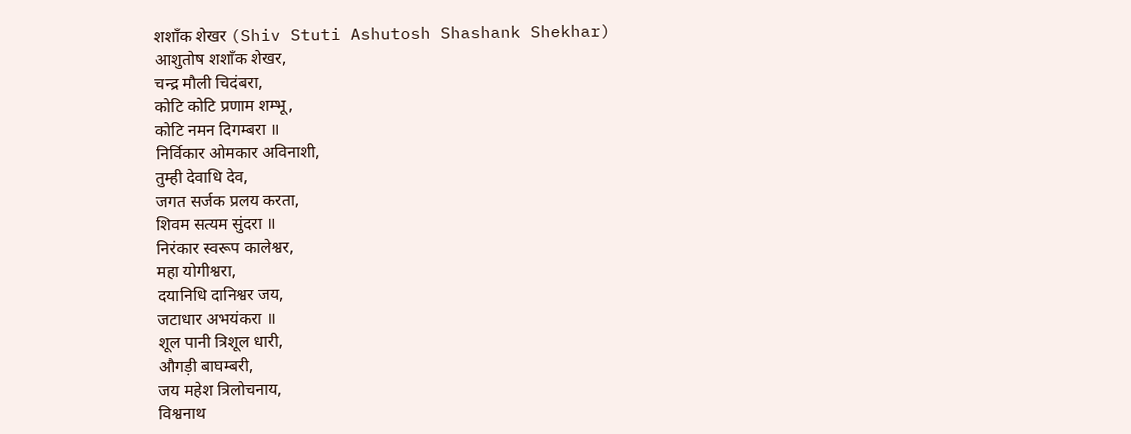शशाँक शेखर (Shiv Stuti Ashutosh Shashank Shekhar)
आशुतोष शशाँक शेखर,
चन्द्र मौली चिदंबरा,
कोटि कोटि प्रणाम शम्भू,
कोटि नमन दिगम्बरा ॥
निर्विकार ओमकार अविनाशी,
तुम्ही देवाधि देव,
जगत सर्जक प्रलय करता,
शिवम सत्यम सुंदरा ॥
निरंकार स्वरूप कालेश्वर,
महा योगीश्वरा,
दयानिधि दानिश्वर जय,
जटाधार अभयंकरा ॥
शूल पानी त्रिशूल धारी,
औगड़ी बाघम्बरी,
जय महेश त्रिलोचनाय,
विश्वनाथ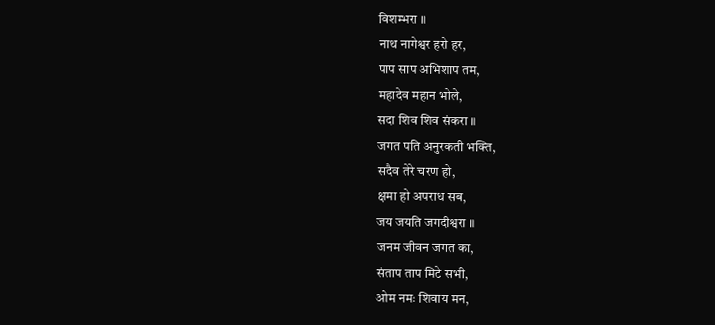विशम्भरा ॥
नाथ नागेश्वर हरो हर,
पाप साप अभिशाप तम,
महादेव महान भोले,
सदा शिव शिव संकरा ॥
जगत पति अनुरकती भक्ति,
सदैव तेरे चरण हो,
क्षमा हो अपराध सब,
जय जयति जगदीश्वरा ॥
जनम जीवन जगत का,
संताप ताप मिटे सभी,
ओम नमः शिवाय मन,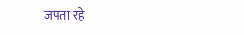जपता रहे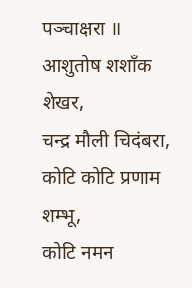पञ्चाक्षरा ॥
आशुतोष शशाँक शेखर,
चन्द्र मौली चिदंबरा,
कोटि कोटि प्रणाम शम्भू,
कोटि नमन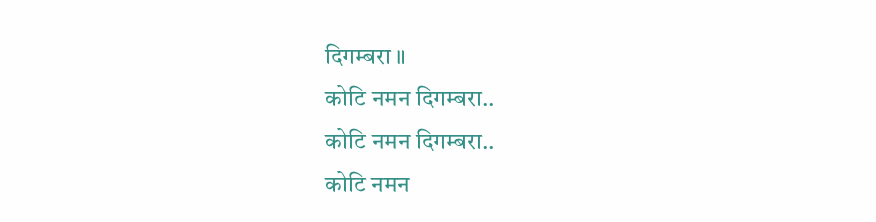दिगम्बरा ॥
कोटि नमन दिगम्बरा..
कोटि नमन दिगम्बरा..
कोटि नमन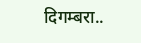दिगम्बरा..